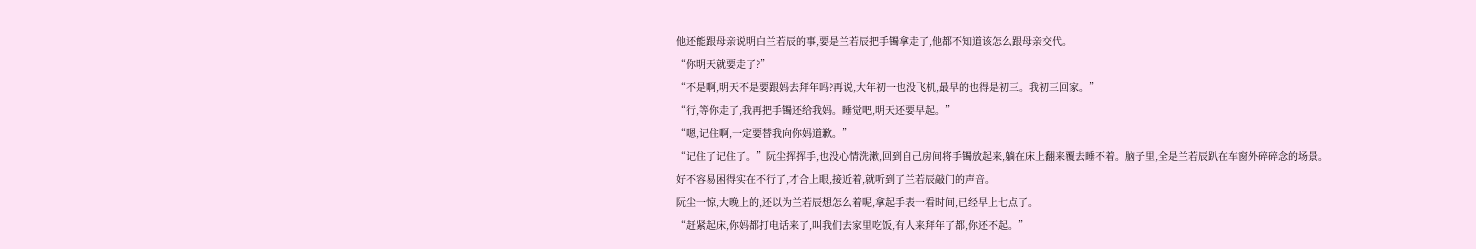他还能跟母亲说明白兰若辰的事,要是兰若辰把手镯拿走了,他都不知道该怎么跟母亲交代。
“你明天就要走了?”
“不是啊,明天不是要跟妈去拜年吗?再说,大年初一也没飞机,最早的也得是初三。我初三回家。”
“行,等你走了,我再把手镯还给我妈。睡觉吧,明天还要早起。”
“嗯,记住啊,一定要替我向你妈道歉。”
“记住了记住了。”阮尘挥挥手,也没心情洗漱,回到自己房间将手镯放起来,躺在床上翻来覆去睡不着。脑子里,全是兰若辰趴在车窗外碎碎念的场景。
好不容易困得实在不行了,才合上眼,接近着,就听到了兰若辰敲门的声音。
阮尘一惊,大晚上的,还以为兰若辰想怎么着呢,拿起手表一看时间,已经早上七点了。
“赶紧起床,你妈都打电话来了,叫我们去家里吃饭,有人来拜年了都,你还不起。”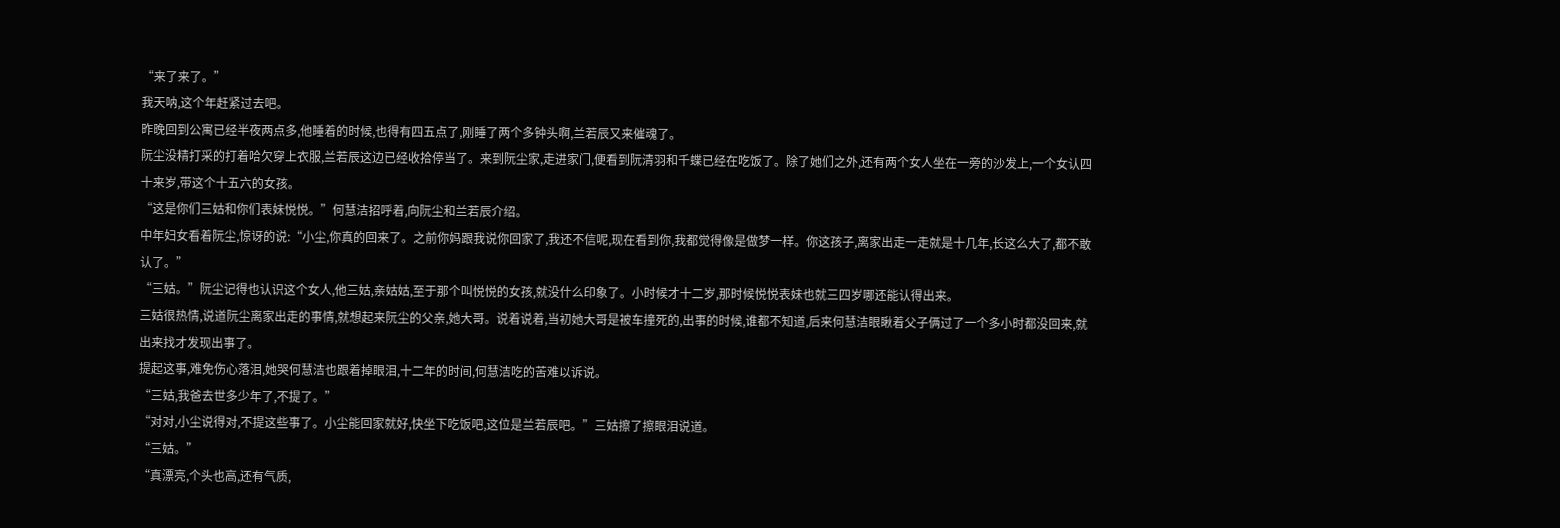“来了来了。”
我天呐,这个年赶紧过去吧。
昨晚回到公寓已经半夜两点多,他睡着的时候,也得有四五点了,刚睡了两个多钟头啊,兰若辰又来催魂了。
阮尘没精打采的打着哈欠穿上衣服,兰若辰这边已经收拾停当了。来到阮尘家,走进家门,便看到阮清羽和千蝶已经在吃饭了。除了她们之外,还有两个女人坐在一旁的沙发上,一个女认四十来岁,带这个十五六的女孩。
“这是你们三姑和你们表妹悦悦。”何慧洁招呼着,向阮尘和兰若辰介绍。
中年妇女看着阮尘,惊讶的说:“小尘,你真的回来了。之前你妈跟我说你回家了,我还不信呢,现在看到你,我都觉得像是做梦一样。你这孩子,离家出走一走就是十几年,长这么大了,都不敢认了。”
“三姑。”阮尘记得也认识这个女人,他三姑,亲姑姑,至于那个叫悦悦的女孩,就没什么印象了。小时候才十二岁,那时候悦悦表妹也就三四岁哪还能认得出来。
三姑很热情,说道阮尘离家出走的事情,就想起来阮尘的父亲,她大哥。说着说着,当初她大哥是被车撞死的,出事的时候,谁都不知道,后来何慧洁眼瞅着父子俩过了一个多小时都没回来,就出来找才发现出事了。
提起这事,难免伤心落泪,她哭何慧洁也跟着掉眼泪,十二年的时间,何慧洁吃的苦难以诉说。
“三姑,我爸去世多少年了,不提了。”
“对对,小尘说得对,不提这些事了。小尘能回家就好,快坐下吃饭吧,这位是兰若辰吧。”三姑擦了擦眼泪说道。
“三姑。”
“真漂亮,个头也高,还有气质,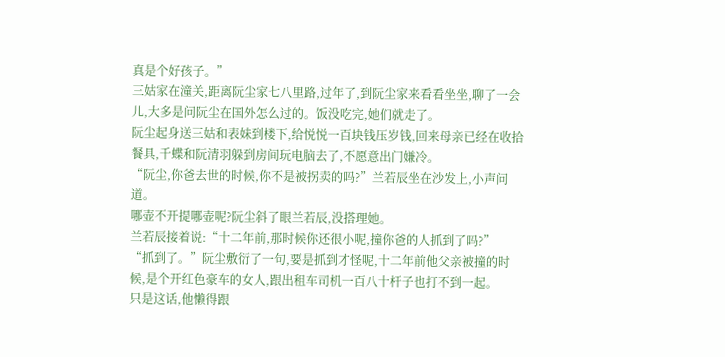真是个好孩子。”
三姑家在潼关,距离阮尘家七八里路,过年了,到阮尘家来看看坐坐,聊了一会儿,大多是问阮尘在国外怎么过的。饭没吃完,她们就走了。
阮尘起身送三姑和表妹到楼下,给悦悦一百块钱压岁钱,回来母亲已经在收拾餐具,千蝶和阮清羽躲到房间玩电脑去了,不愿意出门嫌冷。
“阮尘,你爸去世的时候,你不是被拐卖的吗?”兰若辰坐在沙发上,小声问道。
哪壶不开提哪壶呢?阮尘斜了眼兰若辰,没搭理她。
兰若辰接着说:“十二年前,那时候你还很小呢,撞你爸的人抓到了吗?”
“抓到了。”阮尘敷衍了一句,要是抓到才怪呢,十二年前他父亲被撞的时候,是个开红色豪车的女人,跟出租车司机一百八十杆子也打不到一起。
只是这话,他懒得跟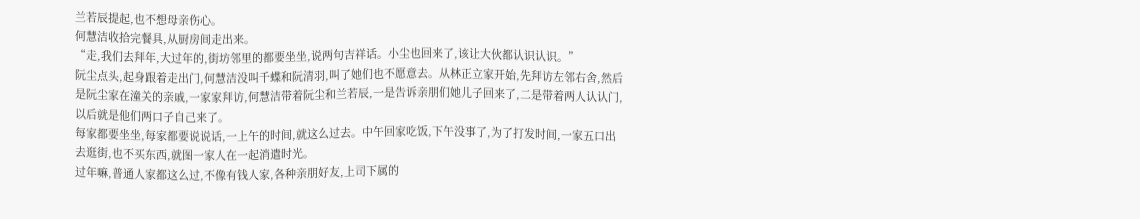兰若辰提起,也不想母亲伤心。
何慧洁收拾完餐具,从厨房间走出来。
“走,我们去拜年,大过年的,街坊邻里的都要坐坐,说两句吉祥话。小尘也回来了,该让大伙都认识认识。”
阮尘点头,起身跟着走出门,何慧洁没叫千蝶和阮清羽,叫了她们也不愿意去。从林正立家开始,先拜访左邻右舍,然后是阮尘家在潼关的亲戚,一家家拜访,何慧洁带着阮尘和兰若辰,一是告诉亲朋们她儿子回来了,二是带着两人认认门,以后就是他们两口子自己来了。
每家都要坐坐,每家都要说说话,一上午的时间,就这么过去。中午回家吃饭,下午没事了,为了打发时间,一家五口出去逛街,也不买东西,就图一家人在一起消遣时光。
过年嘛,普通人家都这么过,不像有钱人家,各种亲朋好友,上司下属的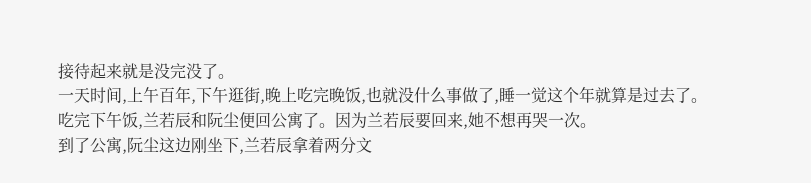接待起来就是没完没了。
一天时间,上午百年,下午逛街,晚上吃完晚饭,也就没什么事做了,睡一觉这个年就算是过去了。
吃完下午饭,兰若辰和阮尘便回公寓了。因为兰若辰要回来,她不想再哭一次。
到了公寓,阮尘这边刚坐下,兰若辰拿着两分文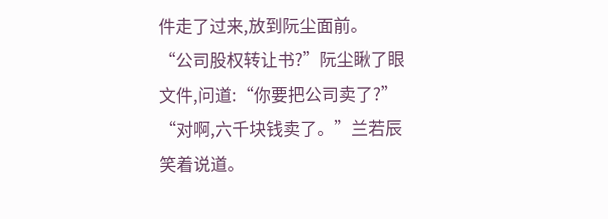件走了过来,放到阮尘面前。
“公司股权转让书?”阮尘瞅了眼文件,问道:“你要把公司卖了?”
“对啊,六千块钱卖了。”兰若辰笑着说道。